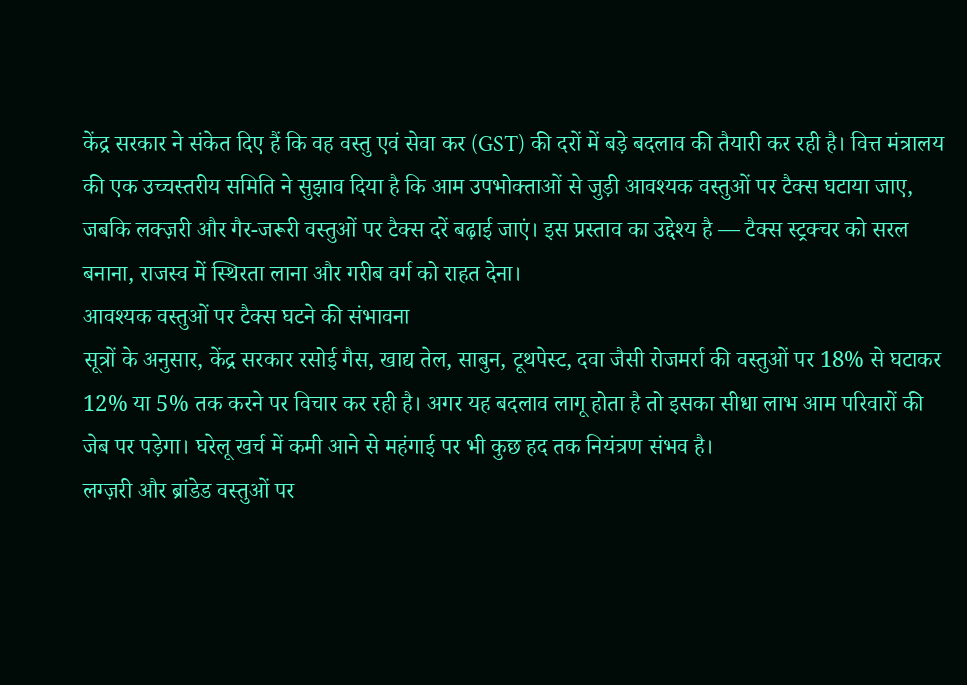केंद्र सरकार ने संकेत दिए हैं कि वह वस्तु एवं सेवा कर (GST) की दरों में बड़े बदलाव की तैयारी कर रही है। वित्त मंत्रालय की एक उच्चस्तरीय समिति ने सुझाव दिया है कि आम उपभोक्ताओं से जुड़ी आवश्यक वस्तुओं पर टैक्स घटाया जाए, जबकि लक्ज़री और गैर-जरूरी वस्तुओं पर टैक्स दरें बढ़ाई जाएं। इस प्रस्ताव का उद्देश्य है — टैक्स स्ट्रक्चर को सरल बनाना, राजस्व में स्थिरता लाना और गरीब वर्ग को राहत देना।
आवश्यक वस्तुओं पर टैक्स घटने की संभावना
सूत्रों के अनुसार, केंद्र सरकार रसोई गैस, खाद्य तेल, साबुन, टूथपेस्ट, दवा जैसी रोजमर्रा की वस्तुओं पर 18% से घटाकर 12% या 5% तक करने पर विचार कर रही है। अगर यह बदलाव लागू होता है तो इसका सीधा लाभ आम परिवारों की जेब पर पड़ेगा। घरेलू खर्च में कमी आने से महंगाई पर भी कुछ हद तक नियंत्रण संभव है।
लग्ज़री और ब्रांडेड वस्तुओं पर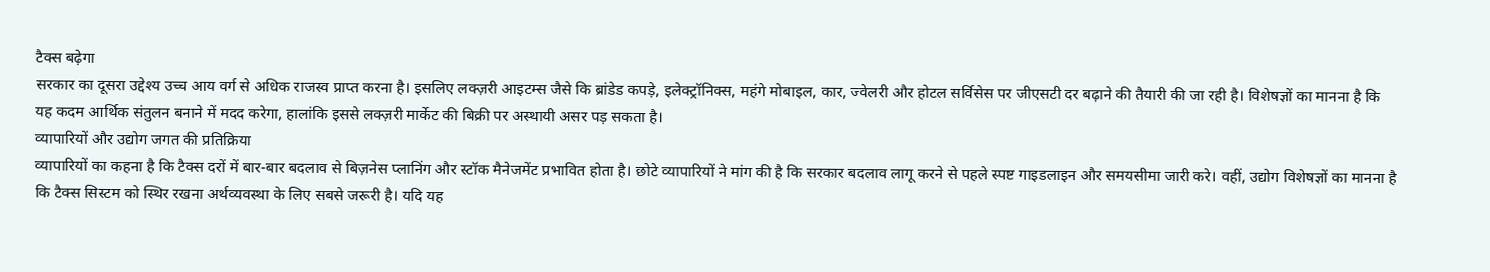टैक्स बढ़ेगा
सरकार का दूसरा उद्देश्य उच्च आय वर्ग से अधिक राजस्व प्राप्त करना है। इसलिए लक्ज़री आइटम्स जैसे कि ब्रांडेड कपड़े, इलेक्ट्रॉनिक्स, महंगे मोबाइल, कार, ज्वेलरी और होटल सर्विसेस पर जीएसटी दर बढ़ाने की तैयारी की जा रही है। विशेषज्ञों का मानना है कि यह कदम आर्थिक संतुलन बनाने में मदद करेगा, हालांकि इससे लक्ज़री मार्केट की बिक्री पर अस्थायी असर पड़ सकता है।
व्यापारियों और उद्योग जगत की प्रतिक्रिया
व्यापारियों का कहना है कि टैक्स दरों में बार-बार बदलाव से बिज़नेस प्लानिंग और स्टॉक मैनेजमेंट प्रभावित होता है। छोटे व्यापारियों ने मांग की है कि सरकार बदलाव लागू करने से पहले स्पष्ट गाइडलाइन और समयसीमा जारी करे। वहीं, उद्योग विशेषज्ञों का मानना है कि टैक्स सिस्टम को स्थिर रखना अर्थव्यवस्था के लिए सबसे जरूरी है। यदि यह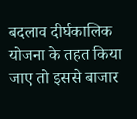बदलाव दीर्घकालिक योजना के तहत किया जाए तो इससे बाजार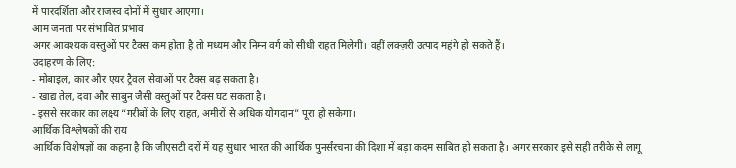में पारदर्शिता और राजस्व दोनों में सुधार आएगा।
आम जनता पर संभावित प्रभाव
अगर आवश्यक वस्तुओं पर टैक्स कम होता है तो मध्यम और निम्न वर्ग को सीधी राहत मिलेगी। वहीं लक्ज़री उत्पाद महंगे हो सकते हैं।
उदाहरण के लिए:
- मोबाइल, कार और एयर ट्रैवल सेवाओं पर टैक्स बढ़ सकता है।
- खाद्य तेल, दवा और साबुन जैसी वस्तुओं पर टैक्स घट सकता है।
- इससे सरकार का लक्ष्य “गरीबों के लिए राहत, अमीरों से अधिक योगदान” पूरा हो सकेगा।
आर्थिक विश्लेषकों की राय
आर्थिक विशेषज्ञों का कहना है कि जीएसटी दरों में यह सुधार भारत की आर्थिक पुनर्संरचना की दिशा में बड़ा कदम साबित हो सकता है। अगर सरकार इसे सही तरीके से लागू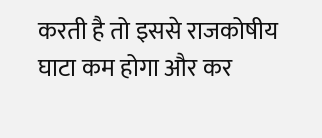करती है तो इससे राजकोषीय घाटा कम होगा और कर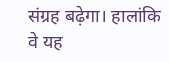संग्रह बढ़ेगा। हालांकि वे यह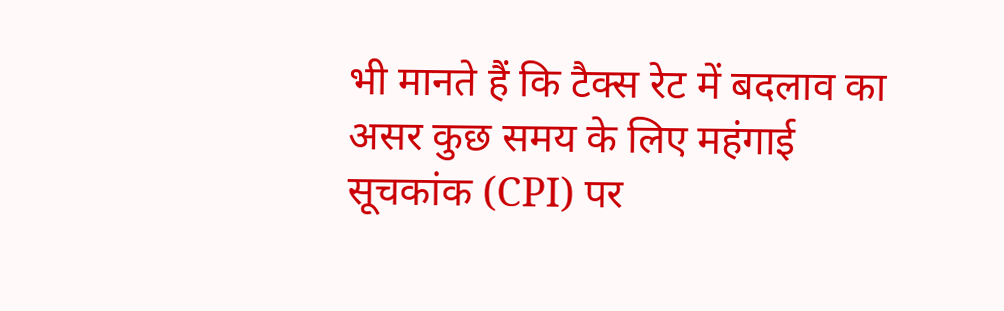भी मानते हैं कि टैक्स रेट में बदलाव का असर कुछ समय के लिए महंगाई सूचकांक (CPI) पर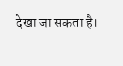देखा जा सकता है।